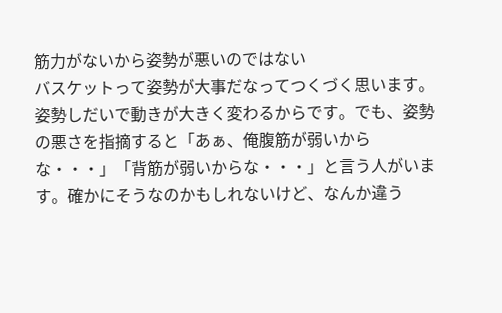筋力がないから姿勢が悪いのではない
バスケットって姿勢が大事だなってつくづく思います。姿勢しだいで動きが大きく変わるからです。でも、姿勢の悪さを指摘すると「あぁ、俺腹筋が弱いからな・・・」「背筋が弱いからな・・・」と言う人がいます。確かにそうなのかもしれないけど、なんか違う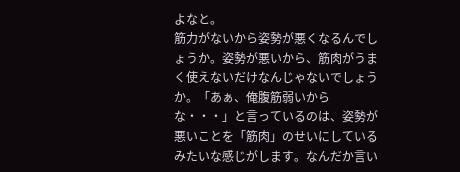よなと。
筋力がないから姿勢が悪くなるんでしょうか。姿勢が悪いから、筋肉がうまく使えないだけなんじゃないでしょうか。「あぁ、俺腹筋弱いからな・・・」と言っているのは、姿勢が悪いことを「筋肉」のせいにしているみたいな感じがします。なんだか言い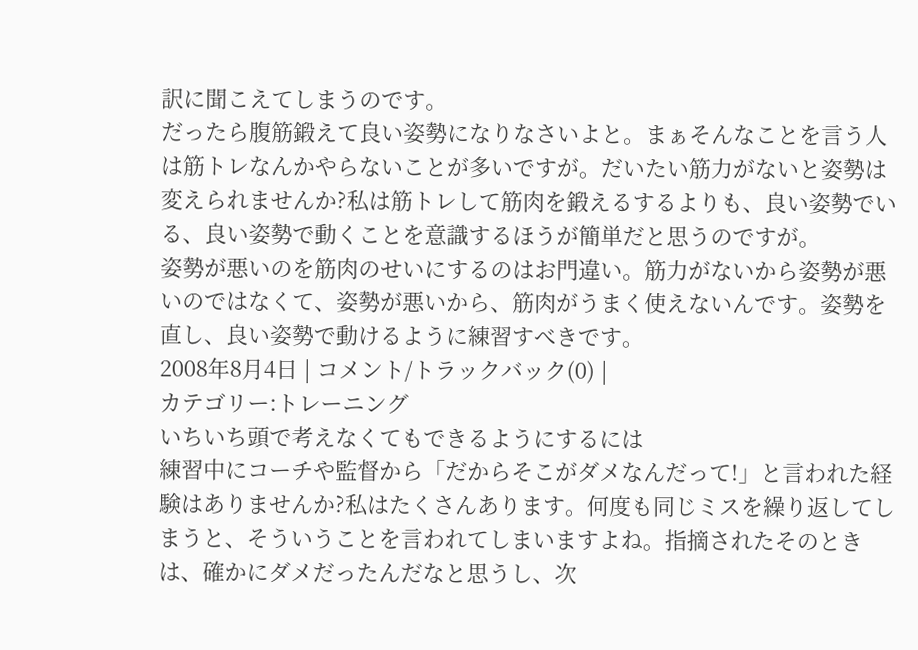訳に聞こえてしまうのです。
だったら腹筋鍛えて良い姿勢になりなさいよと。まぁそんなことを言う人は筋トレなんかやらないことが多いですが。だいたい筋力がないと姿勢は変えられませんか?私は筋トレして筋肉を鍛えるするよりも、良い姿勢でいる、良い姿勢で動くことを意識するほうが簡単だと思うのですが。
姿勢が悪いのを筋肉のせいにするのはお門違い。筋力がないから姿勢が悪いのではなくて、姿勢が悪いから、筋肉がうまく使えないんです。姿勢を直し、良い姿勢で動けるように練習すべきです。
2008年8月4日 | コメント/トラックバック(0) |
カテゴリー:トレーニング
いちいち頭で考えなくてもできるようにするには
練習中にコーチや監督から「だからそこがダメなんだって!」と言われた経験はありませんか?私はたくさんあります。何度も同じミスを繰り返してしまうと、そういうことを言われてしまいますよね。指摘されたそのときは、確かにダメだったんだなと思うし、次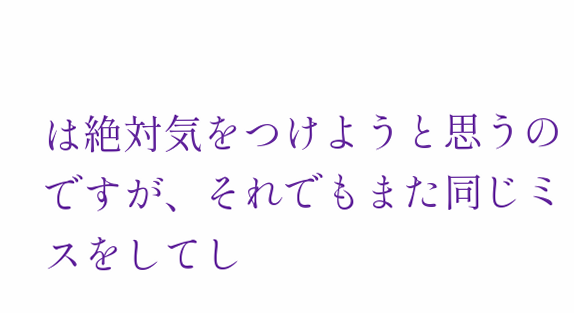は絶対気をつけようと思うのですが、それでもまた同じミスをしてし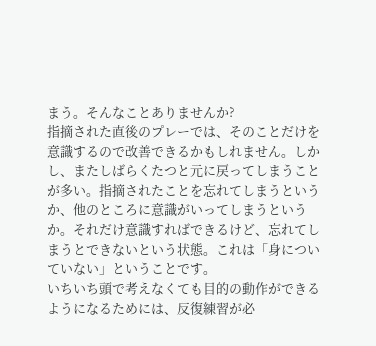まう。そんなことありませんか?
指摘された直後のプレーでは、そのことだけを意識するので改善できるかもしれません。しかし、またしばらくたつと元に戻ってしまうことが多い。指摘されたことを忘れてしまうというか、他のところに意識がいってしまうというか。それだけ意識すればできるけど、忘れてしまうとできないという状態。これは「身についていない」ということです。
いちいち頭で考えなくても目的の動作ができるようになるためには、反復練習が必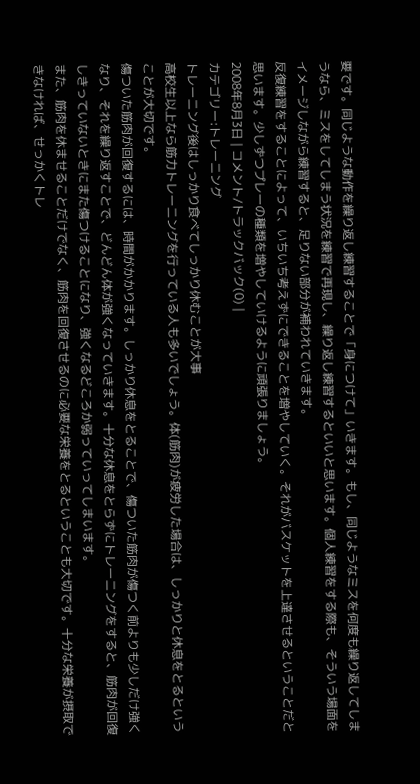要です。同じような動作を繰り返し練習することで「身につけて」いきます。もし、同じようなミスを何度も繰り返してしまうなら、ミスをしてしまう状況を練習で再現し、繰り返し練習するといいと思います。個人練習をする際も、そういう場面をイメージしながら練習すると、足りない部分が補われていきます。
反復練習をすることによって、いちいち考えずにできることを増やしていく。それがバスケットを上達させるということだと思います。少しずつプレーの種類を増やしていけるように頑張りましょう。
2008年8月3日 | コメント/トラックバック(0) |
カテゴリー:トレーニング
トレーニング後はしっかり食べてしっかり休むことが大事
高校生以上なら筋力トレーニングを行っている人も多いでしょう。体(筋肉)が疲労した場合は、しっかりと休息をとるということが大切です。
傷ついた筋肉が回復するには、時間がかかります。しっかり休息をとることで、傷ついた筋肉が傷つく前よりも少しだけ強くなり、それを繰り返すことで、どんどん体が強くなっていきます。十分な休息をとらずにトレーニングをすると、筋肉が回復しきっていないときにまた傷つけることになり、強くなるどころか弱っていってしまいます。
また、筋肉を休ませることだけでなく、筋肉を回復させるのに必要な栄養をとるということも大切です。十分な栄養が摂取できなければ、せっかくトレ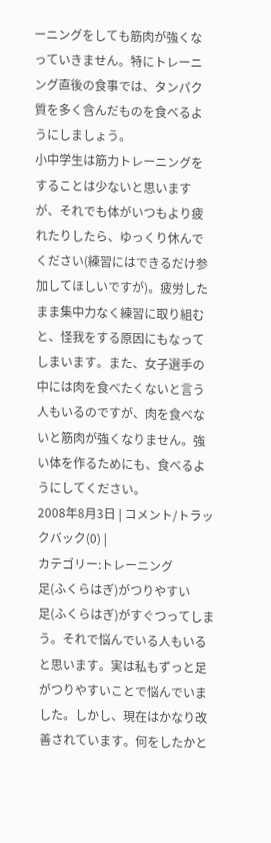ーニングをしても筋肉が強くなっていきません。特にトレーニング直後の食事では、タンパク質を多く含んだものを食べるようにしましょう。
小中学生は筋力トレーニングをすることは少ないと思いますが、それでも体がいつもより疲れたりしたら、ゆっくり休んでください(練習にはできるだけ参加してほしいですが)。疲労したまま集中力なく練習に取り組むと、怪我をする原因にもなってしまいます。また、女子選手の中には肉を食べたくないと言う人もいるのですが、肉を食べないと筋肉が強くなりません。強い体を作るためにも、食べるようにしてください。
2008年8月3日 | コメント/トラックバック(0) |
カテゴリー:トレーニング
足(ふくらはぎ)がつりやすい
足(ふくらはぎ)がすぐつってしまう。それで悩んでいる人もいると思います。実は私もずっと足がつりやすいことで悩んでいました。しかし、現在はかなり改善されています。何をしたかと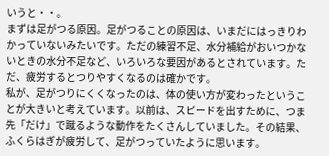いうと・・。
まずは足がつる原因。足がつることの原因は、いまだにはっきりわかっていないみたいです。ただの練習不足、水分補給がおいつかないときの水分不足など、いろいろな要因があるとされています。ただ、疲労するとつりやすくなるのは確かです。
私が、足がつりにくくなったのは、体の使い方が変わったということが大きいと考えています。以前は、スピードを出すために、つま先「だけ」で蹴るような動作をたくさんしていました。その結果、ふくらはぎが疲労して、足がつっていたように思います。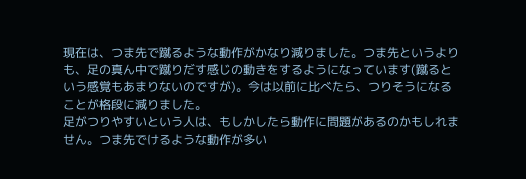現在は、つま先で蹴るような動作がかなり減りました。つま先というよりも、足の真ん中で蹴りだす感じの動きをするようになっています(蹴るという感覚もあまりないのですが)。今は以前に比べたら、つりそうになることが格段に減りました。
足がつりやすいという人は、もしかしたら動作に問題があるのかもしれません。つま先でけるような動作が多い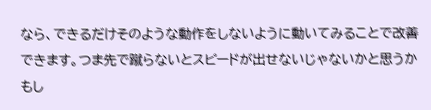なら、できるだけそのような動作をしないように動いてみることで改善できます。つま先で蹴らないとスピードが出せないじゃないかと思うかもし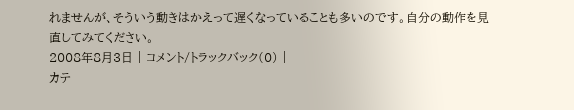れませんが、そういう動きはかえって遅くなっていることも多いのです。自分の動作を見直してみてください。
2008年8月3日 | コメント/トラックバック(0) |
カテ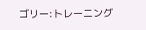ゴリー:トレーニング